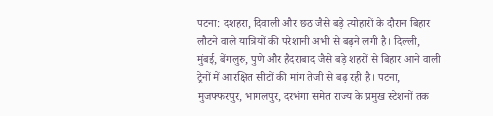पटना: दशहरा, दिवाली और छठ जैसे बड़े त्योहारों के दौरान बिहार लौटने वाले यात्रियों की परेशानी अभी से बढ़ने लगी है। दिल्ली, मुंबई, बेंगलुरु, पुणे और हैदराबाद जैसे बड़े शहरों से बिहार आने वाली ट्रेनों में आरक्षित सीटों की मांग तेजी से बढ़ रही है। पटना, मुजफ्फरपुर, भागलपुर, दरभंगा समेत राज्य के प्रमुख स्टेशनों तक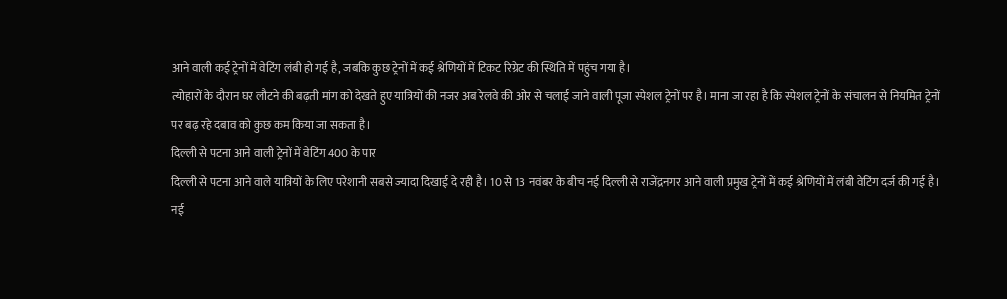आने वाली कई ट्रेनों में वेटिंग लंबी हो गई है, जबकि कुछ ट्रेनों में कई श्रेणियों में टिकट रिग्रेट की स्थिति में पहुंच गया है।
त्योहारों के दौरान घर लौटने की बढ़ती मांग को देखते हुए यात्रियों की नजर अब रेलवे की ओर से चलाई जाने वाली पूजा स्पेशल ट्रेनों पर है। माना जा रहा है कि स्पेशल ट्रेनों के संचालन से नियमित ट्रेनों पर बढ़ रहे दबाव को कुछ कम किया जा सकता है।
दिल्ली से पटना आने वाली ट्रेनों में वेटिंग 400 के पार
दिल्ली से पटना आने वाले यात्रियों के लिए परेशानी सबसे ज्यादा दिखाई दे रही है। 10 से 13 नवंबर के बीच नई दिल्ली से राजेंद्रनगर आने वाली प्रमुख ट्रेनों में कई श्रेणियों में लंबी वेटिंग दर्ज की गई है।
नई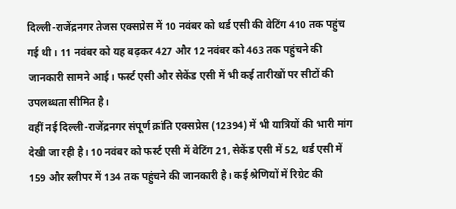दिल्ली-राजेंद्रनगर तेजस एक्सप्रेस में 10 नवंबर को थर्ड एसी की वेटिंग 410 तक पहुंच गई थी। 11 नवंबर को यह बढ़कर 427 और 12 नवंबर को 463 तक पहुंचने की जानकारी सामने आई। फर्स्ट एसी और सेकेंड एसी में भी कई तारीखों पर सीटों की उपलब्धता सीमित है।
वहीं नई दिल्ली-राजेंद्रनगर संपूर्ण क्रांति एक्सप्रेस (12394) में भी यात्रियों की भारी मांग देखी जा रही है। 10 नवंबर को फर्स्ट एसी में वेटिंग 21, सेकेंड एसी में 52, थर्ड एसी में 159 और स्लीपर में 134 तक पहुंचने की जानकारी है। कई श्रेणियों में रिग्रेट की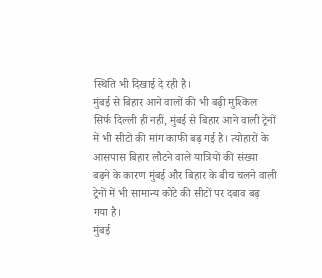स्थिति भी दिखाई दे रही है।
मुंबई से बिहार आने वालों की भी बढ़ी मुश्किल
सिर्फ दिल्ली ही नहीं, मुंबई से बिहार आने वाली ट्रेनों में भी सीटों की मांग काफी बढ़ गई है। त्योहारों के आसपास बिहार लौटने वाले यात्रियों की संख्या बढ़ने के कारण मुंबई और बिहार के बीच चलने वाली ट्रेनों में भी सामान्य कोटे की सीटों पर दबाव बढ़ गया है।
मुंबई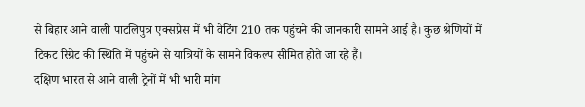से बिहार आने वाली पाटलिपुत्र एक्सप्रेस में भी वेटिंग 210 तक पहुंचने की जानकारी सामने आई है। कुछ श्रेणियों में टिकट रिग्रेट की स्थिति में पहुंचने से यात्रियों के सामने विकल्प सीमित होते जा रहे हैं।
दक्षिण भारत से आने वाली ट्रेनों में भी भारी मांग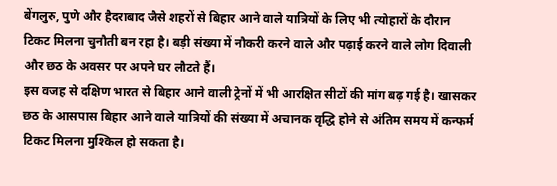बेंगलुरु, पुणे और हैदराबाद जैसे शहरों से बिहार आने वाले यात्रियों के लिए भी त्योहारों के दौरान टिकट मिलना चुनौती बन रहा है। बड़ी संख्या में नौकरी करने वाले और पढ़ाई करने वाले लोग दिवाली और छठ के अवसर पर अपने घर लौटते हैं।
इस वजह से दक्षिण भारत से बिहार आने वाली ट्रेनों में भी आरक्षित सीटों की मांग बढ़ गई है। खासकर छठ के आसपास बिहार आने वाले यात्रियों की संख्या में अचानक वृद्धि होने से अंतिम समय में कन्फर्म टिकट मिलना मुश्किल हो सकता है।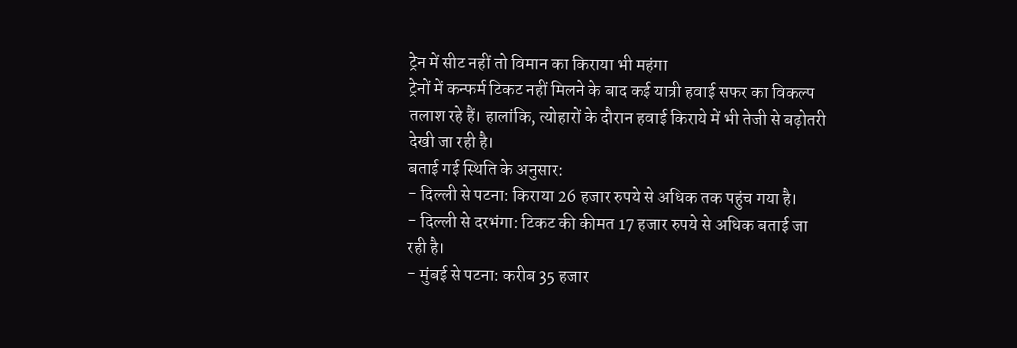ट्रेन में सीट नहीं तो विमान का किराया भी महंगा
ट्रेनों में कन्फर्म टिकट नहीं मिलने के बाद कई यात्री हवाई सफर का विकल्प तलाश रहे हैं। हालांकि, त्योहारों के दौरान हवाई किराये में भी तेजी से बढ़ोतरी देखी जा रही है।
बताई गई स्थिति के अनुसार:
- दिल्ली से पटना: किराया 26 हजार रुपये से अधिक तक पहुंच गया है।
- दिल्ली से दरभंगा: टिकट की कीमत 17 हजार रुपये से अधिक बताई जा रही है।
- मुंबई से पटना: करीब 35 हजार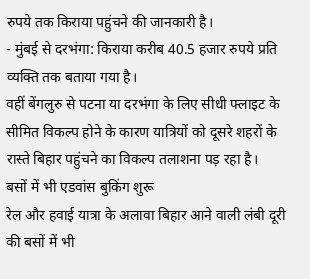रुपये तक किराया पहुंचने की जानकारी है।
- मुंबई से दरभंगा: किराया करीब 40.5 हजार रुपये प्रति व्यक्ति तक बताया गया है।
वहीं बेंगलुरु से पटना या दरभंगा के लिए सीधी फ्लाइट के सीमित विकल्प होने के कारण यात्रियों को दूसरे शहरों के रास्ते बिहार पहुंचने का विकल्प तलाशना पड़ रहा है।
बसों में भी एडवांस बुकिंग शुरू
रेल और हवाई यात्रा के अलावा बिहार आने वाली लंबी दूरी की बसों में भी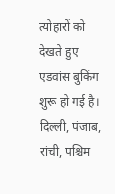त्योहारों को देखते हुए एडवांस बुकिंग शुरू हो गई है। दिल्ली, पंजाब, रांची, पश्चिम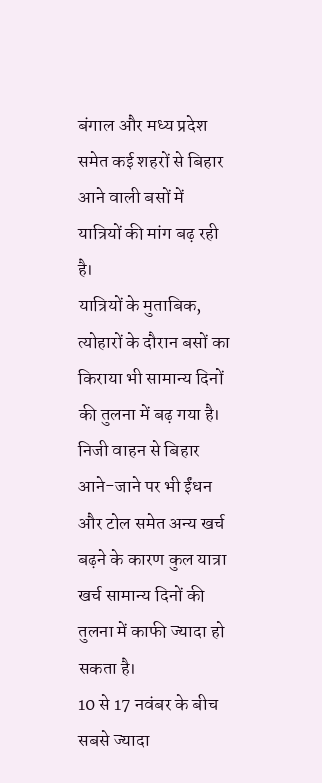बंगाल और मध्य प्रदेश समेत कई शहरों से बिहार आने वाली बसों में यात्रियों की मांग बढ़ रही है।
यात्रियों के मुताबिक, त्योहारों के दौरान बसों का किराया भी सामान्य दिनों की तुलना में बढ़ गया है। निजी वाहन से बिहार आने-जाने पर भी ईंधन और टोल समेत अन्य खर्च बढ़ने के कारण कुल यात्रा खर्च सामान्य दिनों की तुलना में काफी ज्यादा हो सकता है।
10 से 17 नवंबर के बीच सबसे ज्यादा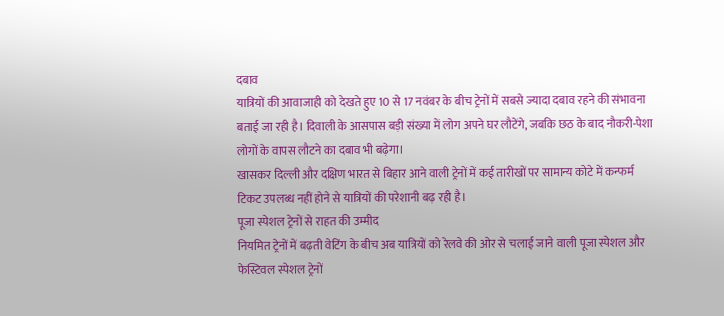दबाव
यात्रियों की आवाजाही को देखते हुए 10 से 17 नवंबर के बीच ट्रेनों में सबसे ज्यादा दबाव रहने की संभावना बताई जा रही है। दिवाली के आसपास बड़ी संख्या में लोग अपने घर लौटेंगे, जबकि छठ के बाद नौकरी-पेशा लोगों के वापस लौटने का दबाव भी बढ़ेगा।
खासकर दिल्ली और दक्षिण भारत से बिहार आने वाली ट्रेनों में कई तारीखों पर सामान्य कोटे में कन्फर्म टिकट उपलब्ध नहीं होने से यात्रियों की परेशानी बढ़ रही है।
पूजा स्पेशल ट्रेनों से राहत की उम्मीद
नियमित ट्रेनों में बढ़ती वेटिंग के बीच अब यात्रियों को रेलवे की ओर से चलाई जाने वाली पूजा स्पेशल और फेस्टिवल स्पेशल ट्रेनों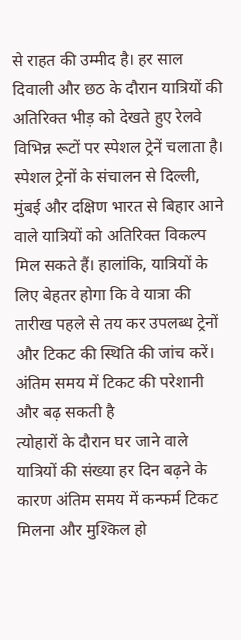से राहत की उम्मीद है। हर साल दिवाली और छठ के दौरान यात्रियों की अतिरिक्त भीड़ को देखते हुए रेलवे विभिन्न रूटों पर स्पेशल ट्रेनें चलाता है।
स्पेशल ट्रेनों के संचालन से दिल्ली, मुंबई और दक्षिण भारत से बिहार आने वाले यात्रियों को अतिरिक्त विकल्प मिल सकते हैं। हालांकि, यात्रियों के लिए बेहतर होगा कि वे यात्रा की तारीख पहले से तय कर उपलब्ध ट्रेनों और टिकट की स्थिति की जांच करें।
अंतिम समय में टिकट की परेशानी और बढ़ सकती है
त्योहारों के दौरान घर जाने वाले यात्रियों की संख्या हर दिन बढ़ने के कारण अंतिम समय में कन्फर्म टिकट मिलना और मुश्किल हो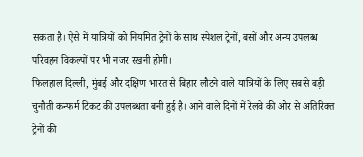सकता है। ऐसे में यात्रियों को नियमित ट्रेनों के साथ स्पेशल ट्रेनों, बसों और अन्य उपलब्ध परिवहन विकल्पों पर भी नजर रखनी होगी।
फिलहाल दिल्ली, मुंबई और दक्षिण भारत से बिहार लौटने वाले यात्रियों के लिए सबसे बड़ी चुनौती कन्फर्म टिकट की उपलब्धता बनी हुई है। आने वाले दिनों में रेलवे की ओर से अतिरिक्त ट्रेनों की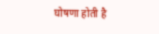घोषणा होती है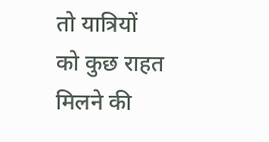तो यात्रियों को कुछ राहत मिलने की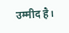उम्मीद है।